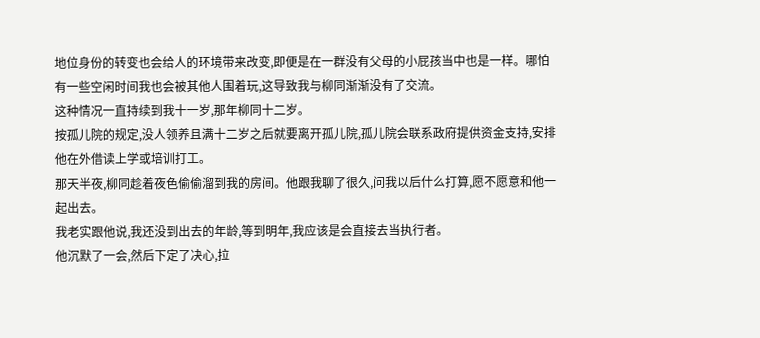地位身份的转变也会给人的环境带来改变,即便是在一群没有父母的小屁孩当中也是一样。哪怕有一些空闲时间我也会被其他人围着玩,这导致我与柳同渐渐没有了交流。
这种情况一直持续到我十一岁,那年柳同十二岁。
按孤儿院的规定,没人领养且满十二岁之后就要离开孤儿院,孤儿院会联系政府提供资金支持,安排他在外借读上学或培训打工。
那天半夜,柳同趁着夜色偷偷溜到我的房间。他跟我聊了很久,问我以后什么打算,愿不愿意和他一起出去。
我老实跟他说,我还没到出去的年龄,等到明年,我应该是会直接去当执行者。
他沉默了一会,然后下定了决心,拉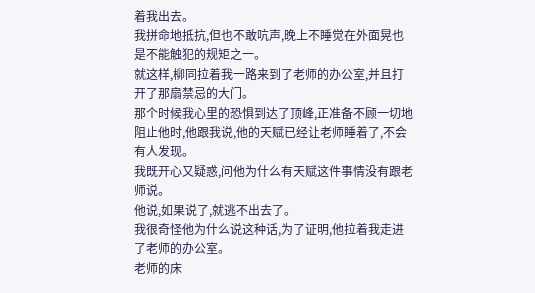着我出去。
我拼命地抵抗,但也不敢吭声,晚上不睡觉在外面晃也是不能触犯的规矩之一。
就这样,柳同拉着我一路来到了老师的办公室,并且打开了那扇禁忌的大门。
那个时候我心里的恐惧到达了顶峰,正准备不顾一切地阻止他时,他跟我说,他的天赋已经让老师睡着了,不会有人发现。
我既开心又疑惑,问他为什么有天赋这件事情没有跟老师说。
他说,如果说了,就逃不出去了。
我很奇怪他为什么说这种话,为了证明,他拉着我走进了老师的办公室。
老师的床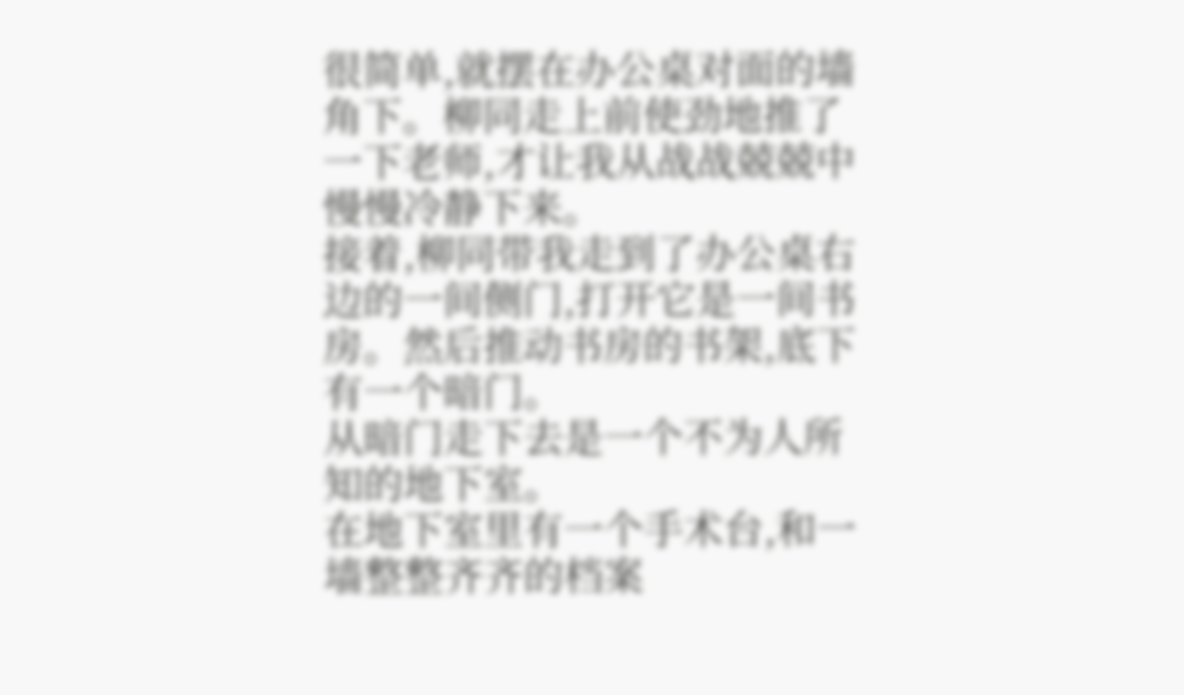很简单,就摆在办公桌对面的墙角下。柳同走上前使劲地推了一下老师,才让我从战战兢兢中慢慢冷静下来。
接着,柳同带我走到了办公桌右边的一间侧门,打开它是一间书房。然后推动书房的书架,底下有一个暗门。
从暗门走下去是一个不为人所知的地下室。
在地下室里有一个手术台,和一墙整整齐齐的档案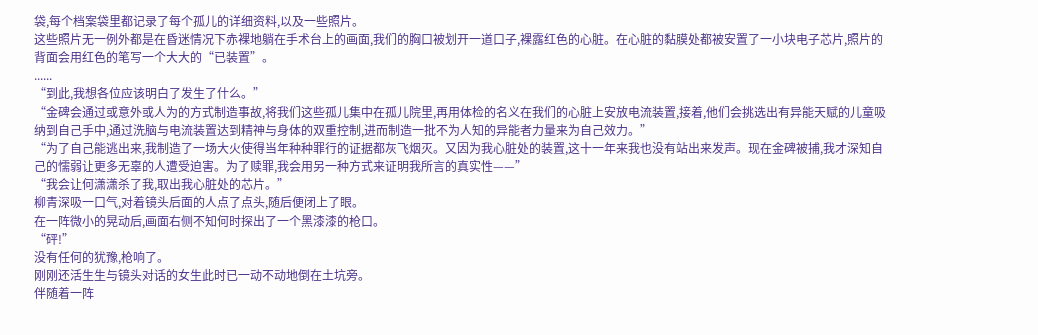袋,每个档案袋里都记录了每个孤儿的详细资料,以及一些照片。
这些照片无一例外都是在昏迷情况下赤裸地躺在手术台上的画面,我们的胸口被划开一道口子,裸露红色的心脏。在心脏的黏膜处都被安置了一小块电子芯片,照片的背面会用红色的笔写一个大大的“已装置”。
......
“到此,我想各位应该明白了发生了什么。”
“金碑会通过或意外或人为的方式制造事故,将我们这些孤儿集中在孤儿院里,再用体检的名义在我们的心脏上安放电流装置,接着,他们会挑选出有异能天赋的儿童吸纳到自己手中,通过洗脑与电流装置达到精神与身体的双重控制,进而制造一批不为人知的异能者力量来为自己效力。”
“为了自己能逃出来,我制造了一场大火使得当年种种罪行的证据都灰飞烟灭。又因为我心脏处的装置,这十一年来我也没有站出来发声。现在金碑被捕,我才深知自己的懦弱让更多无辜的人遭受迫害。为了赎罪,我会用另一种方式来证明我所言的真实性——”
“我会让何潇潇杀了我,取出我心脏处的芯片。”
柳青深吸一口气,对着镜头后面的人点了点头,随后便闭上了眼。
在一阵微小的晃动后,画面右侧不知何时探出了一个黑漆漆的枪口。
“砰!”
没有任何的犹豫,枪响了。
刚刚还活生生与镜头对话的女生此时已一动不动地倒在土坑旁。
伴随着一阵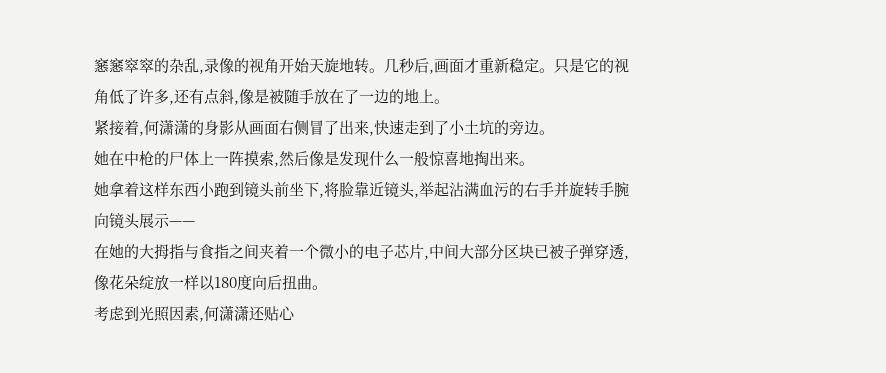窸窸窣窣的杂乱,录像的视角开始天旋地转。几秒后,画面才重新稳定。只是它的视角低了许多,还有点斜,像是被随手放在了一边的地上。
紧接着,何潇潇的身影从画面右侧冒了出来,快速走到了小土坑的旁边。
她在中枪的尸体上一阵摸索,然后像是发现什么一般惊喜地掏出来。
她拿着这样东西小跑到镜头前坐下,将脸靠近镜头,举起沾满血污的右手并旋转手腕向镜头展示——
在她的大拇指与食指之间夹着一个微小的电子芯片,中间大部分区块已被子弹穿透,像花朵绽放一样以180度向后扭曲。
考虑到光照因素,何潇潇还贴心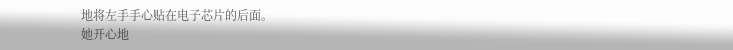地将左手手心贴在电子芯片的后面。
她开心地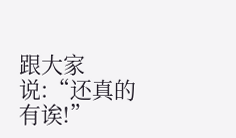跟大家说:“还真的有诶!”